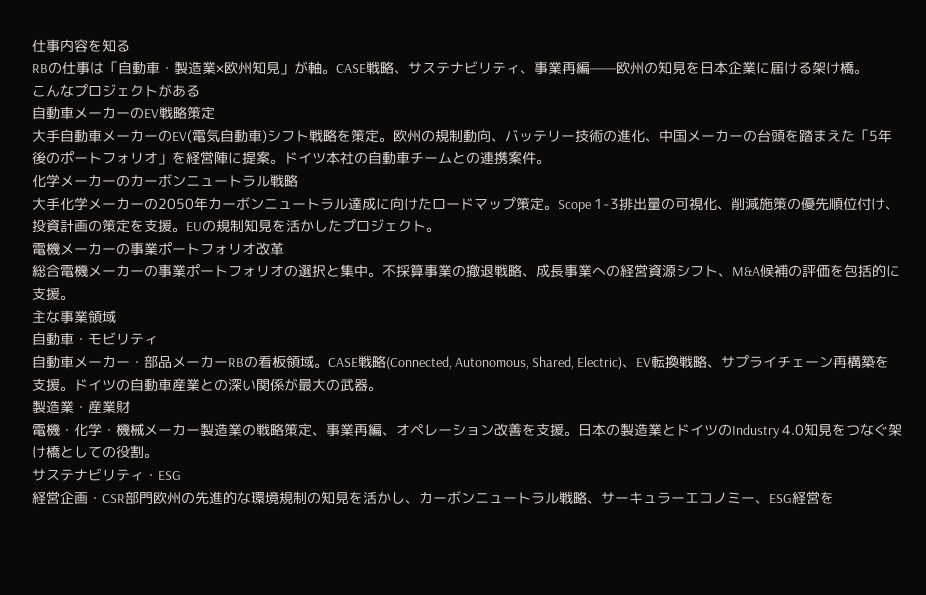仕事内容を知る
RBの仕事は「自動車・製造業×欧州知見」が軸。CASE戦略、サステナビリティ、事業再編——欧州の知見を日本企業に届ける架け橋。
こんなプロジェクトがある
自動車メーカーのEV戦略策定
大手自動車メーカーのEV(電気自動車)シフト戦略を策定。欧州の規制動向、バッテリー技術の進化、中国メーカーの台頭を踏まえた「5年後のポートフォリオ」を経営陣に提案。ドイツ本社の自動車チームとの連携案件。
化学メーカーのカーボンニュートラル戦略
大手化学メーカーの2050年カーボンニュートラル達成に向けたロードマップ策定。Scope 1-3排出量の可視化、削減施策の優先順位付け、投資計画の策定を支援。EUの規制知見を活かしたプロジェクト。
電機メーカーの事業ポートフォリオ改革
総合電機メーカーの事業ポートフォリオの選択と集中。不採算事業の撤退戦略、成長事業への経営資源シフト、M&A候補の評価を包括的に支援。
主な事業領域
自動車・モビリティ
自動車メーカー・部品メーカーRBの看板領域。CASE戦略(Connected, Autonomous, Shared, Electric)、EV転換戦略、サプライチェーン再構築を支援。ドイツの自動車産業との深い関係が最大の武器。
製造業・産業財
電機・化学・機械メーカー製造業の戦略策定、事業再編、オペレーション改善を支援。日本の製造業とドイツのIndustry 4.0知見をつなぐ架け橋としての役割。
サステナビリティ・ESG
経営企画・CSR部門欧州の先進的な環境規制の知見を活かし、カーボンニュートラル戦略、サーキュラーエコノミー、ESG経営を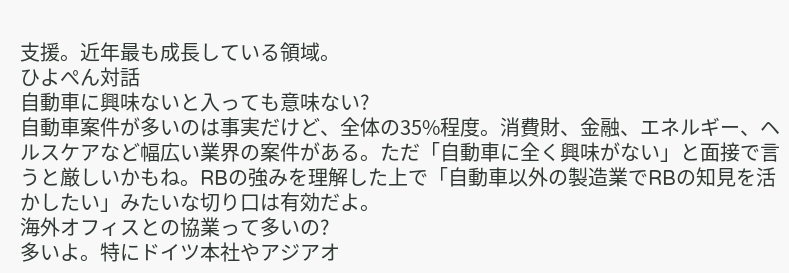支援。近年最も成長している領域。
ひよぺん対話
自動車に興味ないと入っても意味ない?
自動車案件が多いのは事実だけど、全体の35%程度。消費財、金融、エネルギー、ヘルスケアなど幅広い業界の案件がある。ただ「自動車に全く興味がない」と面接で言うと厳しいかもね。RBの強みを理解した上で「自動車以外の製造業でRBの知見を活かしたい」みたいな切り口は有効だよ。
海外オフィスとの協業って多いの?
多いよ。特にドイツ本社やアジアオ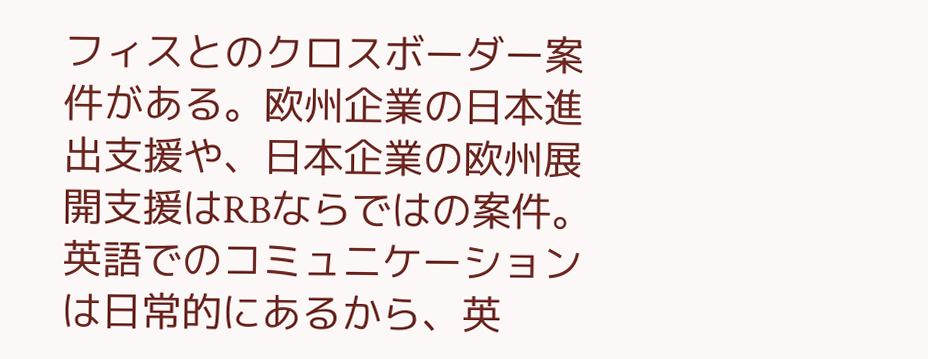フィスとのクロスボーダー案件がある。欧州企業の日本進出支援や、日本企業の欧州展開支援はRBならではの案件。英語でのコミュニケーションは日常的にあるから、英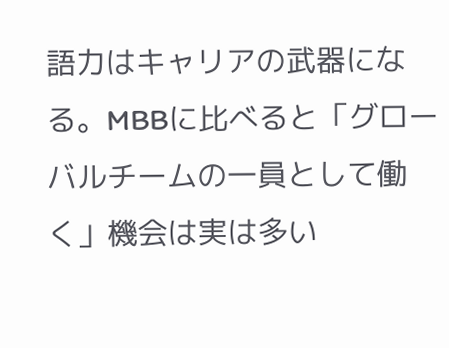語力はキャリアの武器になる。MBBに比べると「グローバルチームの一員として働く」機会は実は多い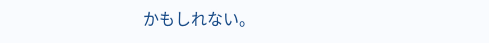かもしれない。